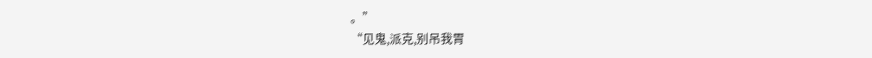。”
“见鬼,派克,别吊我胃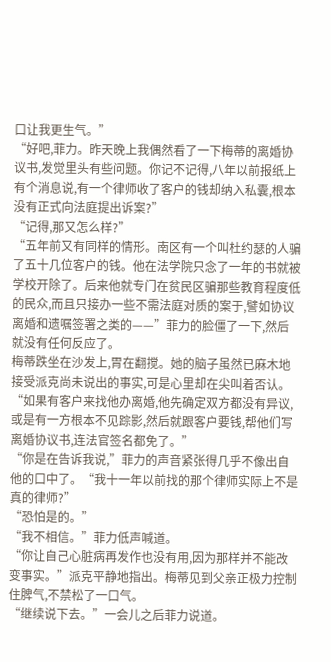口让我更生气。”
“好吧,菲力。昨天晚上我偶然看了一下梅蒂的离婚协议书,发觉里头有些问题。你记不记得,八年以前报纸上有个消息说,有一个律师收了客户的钱却纳入私囊,根本没有正式向法庭提出诉案?”
“记得,那又怎么样?”
“五年前又有同样的情形。南区有一个叫杜约瑟的人骗了五十几位客户的钱。他在法学院只念了一年的书就被学校开除了。后来他就专门在贫民区骗那些教育程度低的民众,而且只接办一些不需法庭对质的案于,譬如协议离婚和遗嘱签署之类的——”菲力的脸僵了一下,然后就没有任何反应了。
梅蒂跌坐在沙发上,胃在翻搅。她的脑子虽然已麻木地接受派克尚未说出的事实,可是心里却在尖叫着否认。“如果有客户来找他办离婚,他先确定双方都没有异议,或是有一方根本不见踪影,然后就跟客户要钱,帮他们写离婚协议书,连法官签名都免了。”
“你是在告诉我说,”菲力的声音紧张得几乎不像出自他的口中了。“我十一年以前找的那个律师实际上不是真的律师?”
“恐怕是的。”
“我不相信。”菲力低声喊道。
“你让自己心脏病再发作也没有用,因为那样并不能改变事实。”派克平静地指出。梅蒂见到父亲正极力控制住脾气,不禁松了一口气。
“继续说下去。”一会儿之后菲力说道。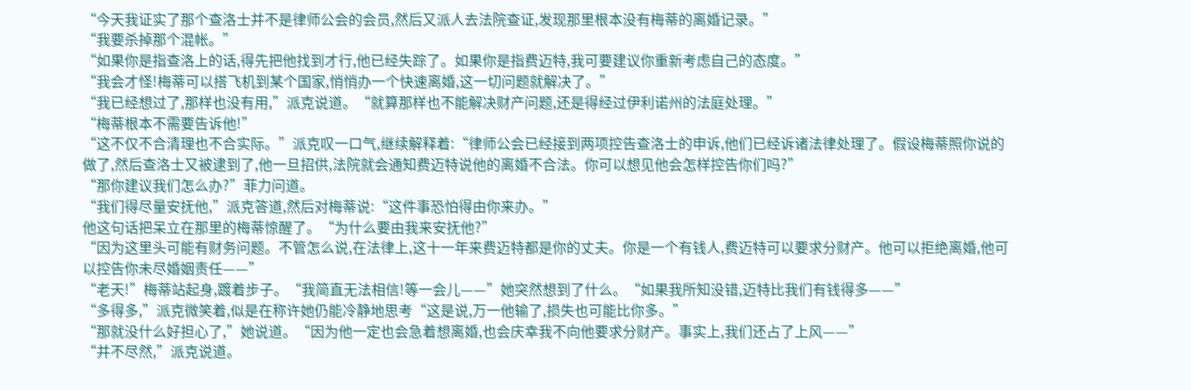“今天我证实了那个查洛士并不是律师公会的会员,然后又派人去法院查证,发现那里根本没有梅蒂的离婚记录。”
“我要杀掉那个混帐。”
“如果你是指查洛上的话,得先把他找到才行,他已经失踪了。如果你是指费迈特,我可要建议你重新考虑自己的态度。”
“我会才怪!梅蒂可以搭飞机到某个国家,悄悄办一个快速离婚,这一切问题就解决了。”
“我已经想过了,那样也没有用,”派克说道。“就算那样也不能解决财产问题,还是得经过伊利诺州的法庭处理。”
“梅蒂根本不需要告诉他!”
“这不仅不合清理也不合实际。”派克叹一口气,继续解释着:“律师公会已经接到两项控告查洛士的申诉,他们已经诉诸法律处理了。假设梅蒂照你说的做了,然后查洛士又被逮到了,他一旦招供,法院就会通知费迈特说他的离婚不合法。你可以想见他会怎样控告你们吗?”
“那你建议我们怎么办?”菲力问道。
“我们得尽量安抚他,”派克答道,然后对梅蒂说:“这件事恐怕得由你来办。”
他这句话把呆立在那里的梅蒂惊醒了。“为什么要由我来安抚他?”
“因为这里头可能有财务问题。不管怎么说,在法律上,这十一年来费迈特都是你的丈夫。你是一个有钱人,费迈特可以要求分财产。他可以拒绝离婚,他可以控告你未尽婚姻责任——”
“老天!”梅蒂站起身,踱着步子。“我简直无法相信!等一会儿——”她突然想到了什么。“如果我所知没错,迈特比我们有钱得多——”
“多得多,”派克微笑着,似是在称许她仍能冷静地思考“这是说,万一他输了,损失也可能比你多。”
“那就没什么好担心了,”她说道。“因为他一定也会急着想离婚,也会庆幸我不向他要求分财产。事实上,我们还占了上风——”
“并不尽然,”派克说道。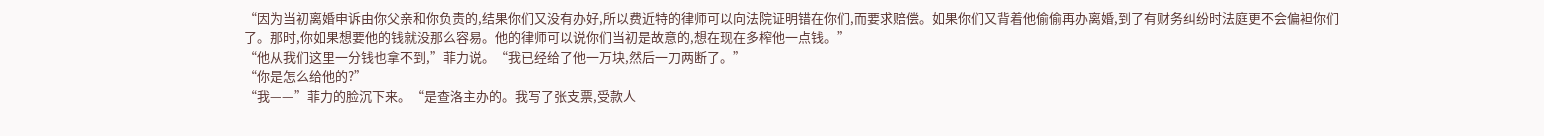“因为当初离婚申诉由你父亲和你负责的,结果你们又没有办好,所以费近特的律师可以向法院证明错在你们,而要求赔偿。如果你们又背着他偷偷再办离婚,到了有财务纠纷时法庭更不会偏袒你们了。那时,你如果想要他的钱就没那么容易。他的律师可以说你们当初是故意的,想在现在多榨他一点钱。”
“他从我们这里一分钱也拿不到,”菲力说。“我已经给了他一万块,然后一刀两断了。”
“你是怎么给他的?”
“我——”菲力的脸沉下来。“是查洛主办的。我写了张支票,受款人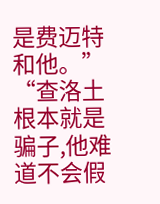是费迈特和他。”
“查洛土根本就是骗子,他难道不会假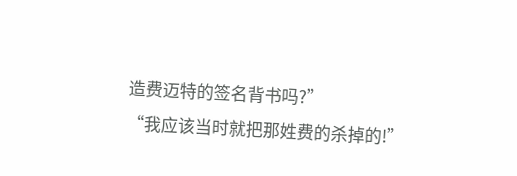造费迈特的签名背书吗?”
“我应该当时就把那姓费的杀掉的!”